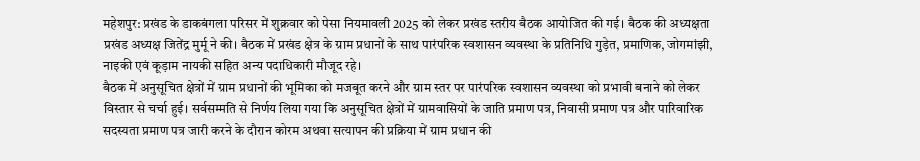महेशपुर: प्रखंड के डाकबंगला परिसर में शुक्रवार को पेसा नियमावली 2025 को लेकर प्रखंड स्तरीय बैठक आयोजित की गई। बैठक की अध्यक्षता प्रखंड अध्यक्ष जितेंद्र मुर्मू ने की। बैठक में प्रखंड क्षेत्र के ग्राम प्रधानों के साथ पारंपरिक स्वशासन व्यवस्था के प्रतिनिधि गुड़ेत, प्रमाणिक, जोगमांझी, नाइकी एवं कूड़ाम नायकी सहित अन्य पदाधिकारी मौजूद रहे।
बैठक में अनुसूचित क्षेत्रों में ग्राम प्रधानों की भूमिका को मजबूत करने और ग्राम स्तर पर पारंपरिक स्वशासन व्यवस्था को प्रभावी बनाने को लेकर विस्तार से चर्चा हुई। सर्वसम्मति से निर्णय लिया गया कि अनुसूचित क्षेत्रों में ग्रामवासियों के जाति प्रमाण पत्र, निवासी प्रमाण पत्र और पारिवारिक सदस्यता प्रमाण पत्र जारी करने के दौरान कोरम अथवा सत्यापन की प्रक्रिया में ग्राम प्रधान की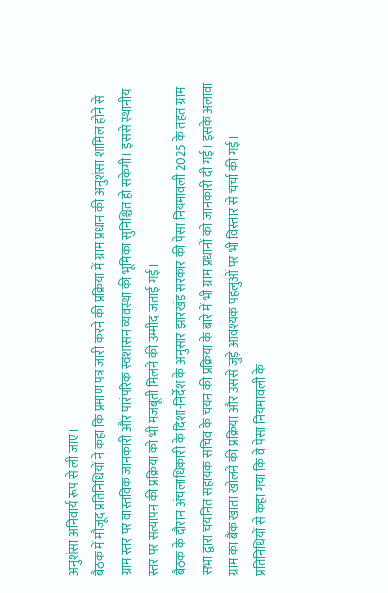अनुशंसा अनिवार्य रूप से ली जाए।
बैठक में मौजूद प्रतिनिधियों ने कहा कि प्रमाण पत्र जारी करने की प्रक्रिया में ग्राम प्रधान की अनुशंसा शामिल होने से ग्राम स्तर पर वास्तविक जानकारी और पारंपरिक स्वशासन व्यवस्था की भूमिका सुनिश्चित हो सकेगी। इससे स्थानीय स्तर पर सत्यापन की प्रक्रिया को भी मजबूती मिलने की उम्मीद जताई गई।
बैठक के दौरान अंचलाधिकारी के दिशा-निर्देश के अनुसार झारखंड सरकार की पेसा नियमावली 2025 के तहत ग्राम सभा द्वारा चयनित सहायक सचिव के चयन की प्रक्रिया के बारे में भी ग्राम प्रधानों को जानकारी दी गई। इसके अलावा ग्राम का बैंक खाता खोलने की प्रक्रिया और उससे जुड़े आवश्यक पहलुओं पर भी विस्तार से चर्चा की गई।
प्रतिनिधियों से कहा गया कि वे पेसा नियमावली के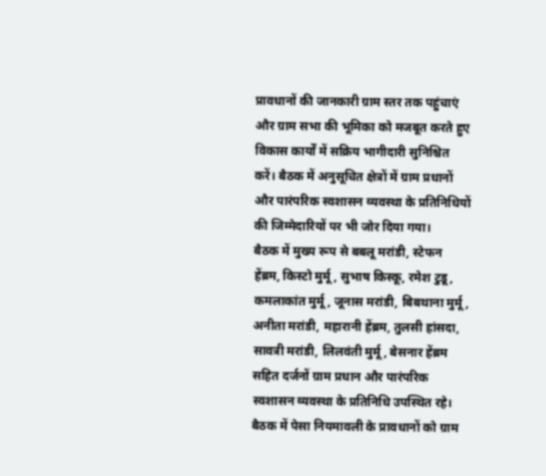प्रावधानों की जानकारी ग्राम स्तर तक पहुंचाएं और ग्राम सभा की भूमिका को मजबूत करते हुए विकास कार्यों में सक्रिय भागीदारी सुनिश्चित करें। बैठक में अनुसूचित क्षेत्रों में ग्राम प्रधानों और पारंपरिक स्वशासन व्यवस्था के प्रतिनिधियों की जिम्मेदारियों पर भी जोर दिया गया।
बैठक में मुख्य रूप से बबलू मरांडी, स्टेफन हेंब्रम, किस्टो मुर्मू, सुभाष किस्कू, रमेश टुडू, कमलाकांत मुर्मू, जूनास मरांडी, बिबथाना मुर्मू, अनीता मरांडी, महारानी हेंब्रम, तुलसी हांसदा, सावत्री मरांडी, लिलवंती मुर्मू, बेसनार हेंब्रम सहित दर्जनों ग्राम प्रधान और पारंपरिक स्वशासन व्यवस्था के प्रतिनिधि उपस्थित रहे।
बैठक में पेसा नियमावली के प्रावधानों को ग्राम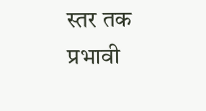स्तर तक प्रभावी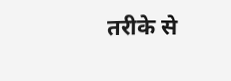तरीके से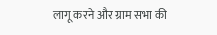लागू करने और ग्राम सभा की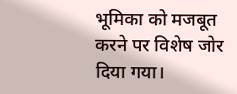भूमिका को मजबूत करने पर विशेष जोर दिया गया।